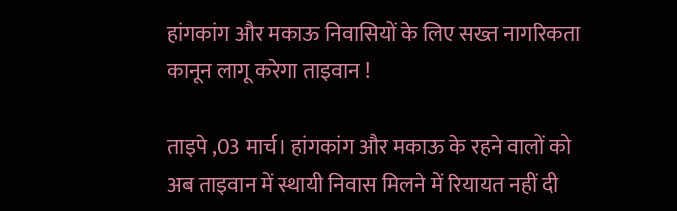हांगकांग और मकाऊ निवासियों के लिए सख्त नागरिकता कानून लागू करेगा ताइवान !

ताइपे ,03 मार्च। हांगकांग और मकाऊ के रहने वालों को अब ताइवान में स्थायी निवास मिलने में रियायत नहीं दी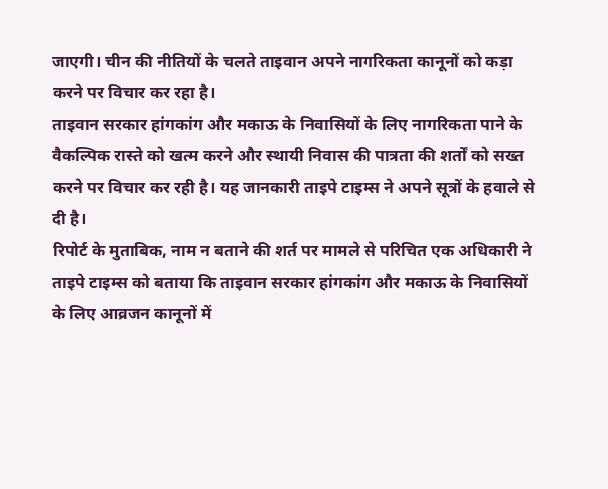जाएगी। चीन की नीतियों के चलते ताइवान अपने नागरिकता कानूनों को कड़ा करने पर विचार कर रहा है।
ताइवान सरकार हांगकांग और मकाऊ के निवासियों के लिए नागरिकता पाने के वैकल्पिक रास्ते को खत्म करने और स्थायी निवास की पात्रता की शर्तों को सख्त करने पर विचार कर रही है। यह जानकारी ताइपे टाइम्स ने अपने सूत्रों के हवाले से दी है।
रिपोर्ट के मुताबिक, नाम न बताने की शर्त पर मामले से परिचित एक अधिकारी ने ताइपे टाइम्स को बताया कि ताइवान सरकार हांगकांग और मकाऊ के निवासियों के लिए आव्रजन कानूनों में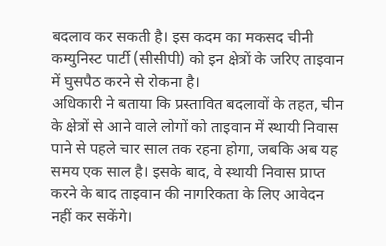बदलाव कर सकती है। इस कदम का मकसद चीनी कम्युनिस्ट पार्टी (सीसीपी) को इन क्षेत्रों के जरिए ताइवान में घुसपैठ करने से रोकना है।
अधिकारी ने बताया कि प्रस्तावित बदलावों के तहत, चीन के क्षेत्रों से आने वाले लोगों को ताइवान में स्थायी निवास पाने से पहले चार साल तक रहना होगा, जबकि अब यह समय एक साल है। इसके बाद, वे स्थायी निवास प्राप्त करने के बाद ताइवान की नागरिकता के लिए आवेदन नहीं कर सकेंगे।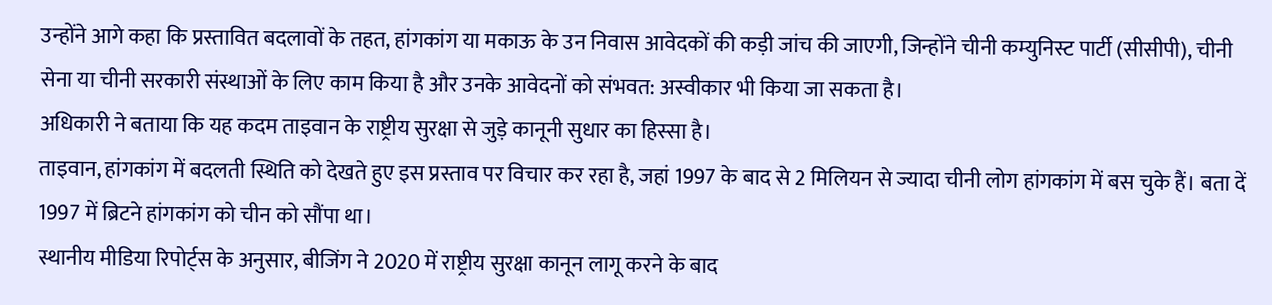उन्होंने आगे कहा कि प्रस्तावित बदलावों के तहत, हांगकांग या मकाऊ के उन निवास आवेदकों की कड़ी जांच की जाएगी, जिन्होंने चीनी कम्युनिस्ट पार्टी (सीसीपी), चीनी सेना या चीनी सरकारी संस्थाओं के लिए काम किया है और उनके आवेदनों को संभवत: अस्वीकार भी किया जा सकता है।
अधिकारी ने बताया कि यह कदम ताइवान के राष्ट्रीय सुरक्षा से जुड़े कानूनी सुधार का हिस्सा है।
ताइवान, हांगकांग में बदलती स्थिति को देखते हुए इस प्रस्ताव पर विचार कर रहा है, जहां 1997 के बाद से 2 मिलियन से ज्यादा चीनी लोग हांगकांग में बस चुके हैं। बता दें 1997 में ब्रिटने हांगकांग को चीन को सौंपा था।
स्थानीय मीडिया रिपोर्ट्स के अनुसार, बीजिंग ने 2020 में राष्ट्रीय सुरक्षा कानून लागू करने के बाद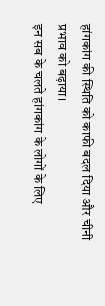हांगकांग की स्थिति को काफी बदल दिया और चीनी प्रभाव को बढ़ाया।
इन सब के चलते हांगकांग के लोगों के लिए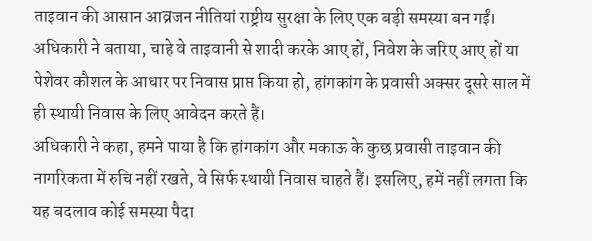ताइवान की आसान आव्रजन नीतियां राष्ट्रीय सुरक्षा के लिए एक बड़ी समस्या बन गईं।
अधिकारी ने बताया, चाहे वे ताइवानी से शादी करके आए हों, निवेश के जरिए आए हों या पेशेवर कौशल के आधार पर निवास प्राप्त किया हो, हांगकांग के प्रवासी अक्सर दूसरे साल में ही स्थायी निवास के लिए आवेदन करते हैं।
अधिकारी ने कहा, हमने पाया है कि हांगकांग और मकाऊ के कुछ प्रवासी ताइवान की नागरिकता में रुचि नहीं रखते, वे सिर्फ स्थायी निवास चाहते हैं। इसलिए, हमें नहीं लगता कि यह बदलाव कोई समस्या पैदा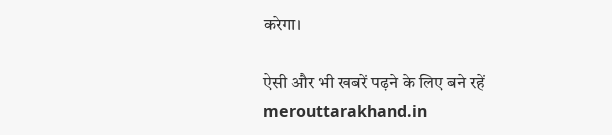करेगा।

ऐसी और भी खबरें पढ़ने के लिए बने रहें merouttarakhand.in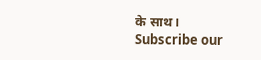के साथ।
Subscribe our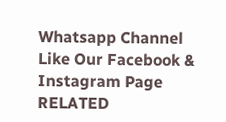Whatsapp Channel
Like Our Facebook & Instagram Page
RELATED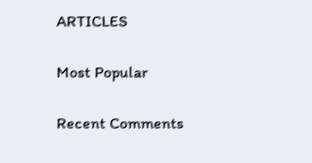ARTICLES

Most Popular

Recent Comments